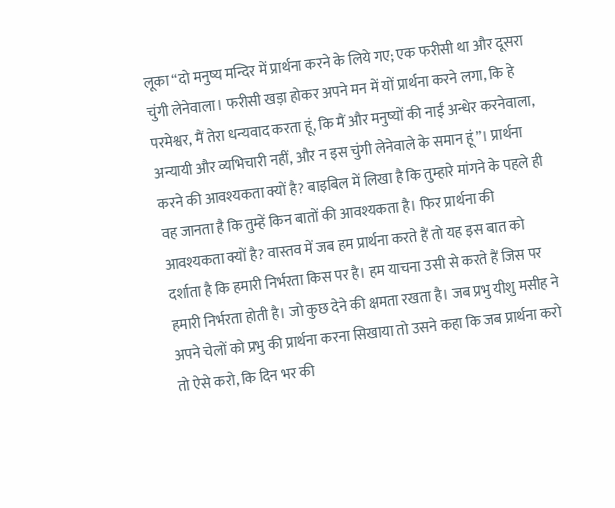लूका “दो मनुष्य मन्दिर में प्रार्थना करने के लिये गए; एक फरीसी था और दूसरा चुंगी लेनेवाला। फरीसी खड़ा होकर अपने मन में यों प्रार्थना करने लगा, कि हे परमेश्वर, मैं तेरा धन्यवाद करता हूं, कि मैं और मनुष्यों की नाईं अन्धेर करनेवाला, अन्यायी और व्यभिचारी नहीं, और न इस चुंगी लेनेवाले के समान हूं”। प्रार्थना करने की आवश्यकता क्यों है? बाइबिल में लिखा है कि तुम्हारे मांगने के पहले ही वह जानता है कि तुम्हें किन बातों की आवश्यकता है। फिर प्रार्थना की आवश्यकता क्यों है? वास्तव में जब हम प्रार्थना करते हैं तो यह इस बात को दर्शाता है कि हमारी निर्भरता किस पर है। हम याचना उसी से करते हैं जिस पर हमारी निर्भरता होती है। जो कुछ देने की क्षमता रखता है। जब प्रभु यीशु मसीह ने अपने चेलों को प्रभु की प्रार्थना करना सिखाया तो उसने कहा कि जब प्रार्थना करो तो ऐसे करो, कि दिन भर की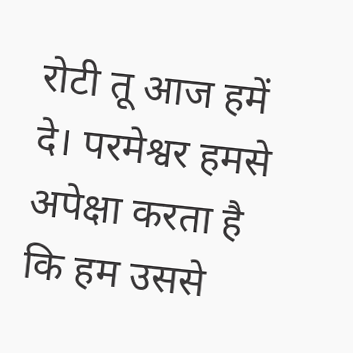रोटी तू आज हमें दे। परमेश्वर हमसे अपेक्षा करता है कि हम उससे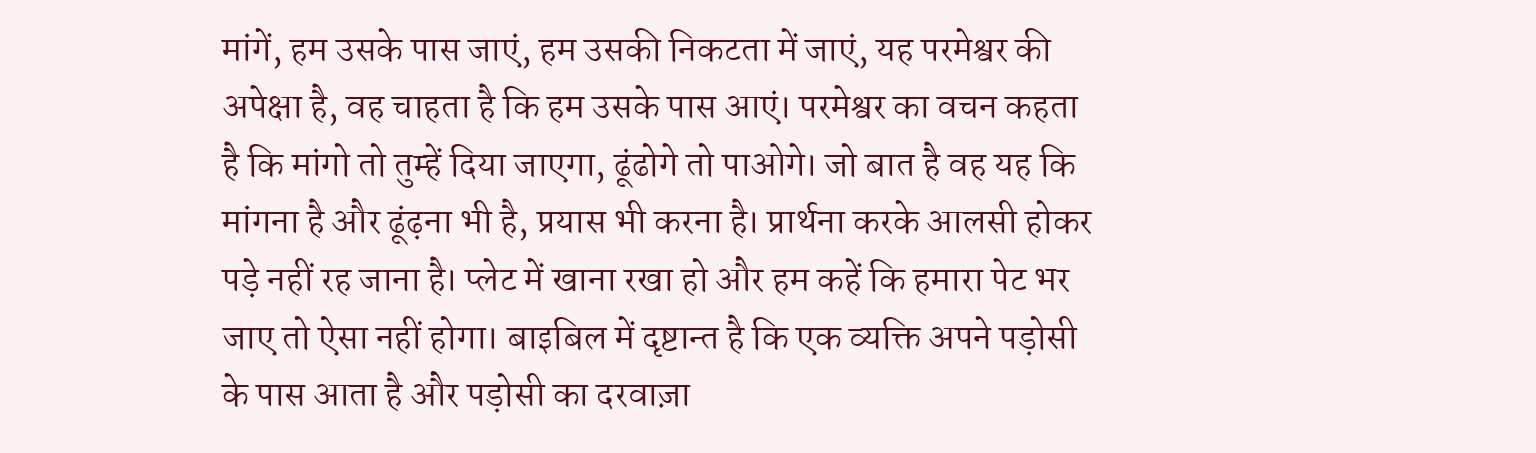मांगें, हम उसके पास जाएं, हम उसकी निकटता में जाएं, यह परमेश्वर की अपेक्षा है, वह चाहता है कि हम उसके पास आएं। परमेश्वर का वचन कहता है कि मांगो तो तुम्हें दिया जाएगा, ढूंढोगे तो पाओगे। जो बात है वह यह कि मांगना है और ढूंढ़ना भी है, प्रयास भी करना है। प्रार्थना करके आलसी होकर पड़े नहीं रह जाना है। प्लेट में खाना रखा हो और हम कहें कि हमारा पेट भर जाए तो ऐसा नहीं होगा। बाइबिल में दृष्टान्त है कि एक व्यक्ति अपने पड़ोसी के पास आता है और पड़ोसी का दरवाज़ा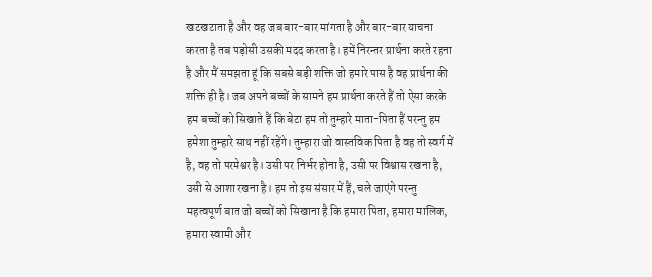खटखटाता है और वह जब बार-बार मांगता है और बार-बार याचना करता है तब पड़ोसी उसकी मदद करता है। हमें निरन्तर प्रार्थना करते रहना है और मैं समझता हूं कि सबसे बड़ी शक्ति जो हमारे पास है वह प्रार्थना की शक्ति ही है। जब अपने बच्चों के सामने हम प्रार्थना करते हैं तो ऐसा करके हम बच्चों को सिखाते हैं कि बेटा हम तो तुम्हारे माता-पिता हैं परन्तु हम हमेशा तुम्हारे साथ नहीं रहेंगे। तुम्हारा जो वास्तविक पिता है वह तो स्वर्ग में है, वह तो परमेश्वर है। उसी पर निर्भर होना है, उसी पर विश्वास रखना है, उसी से आशा रखना है। हम तो इस संसार में हैं, चले जाएंगे परन्तु महत्वपूर्ण बात जो बच्चों को सिखाना है कि हमारा पिता, हमारा मालिक, हमारा स्वामी और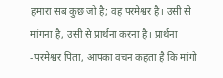हमारा सब कुछ जो है; वह परमेश्वर है। उसी से मांगना है, उसी से प्रार्थना करना है। प्रार्थना -परमेश्वर पिता, आपका वचन कहता है कि मांगो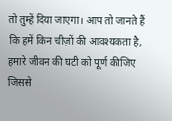तो तुम्हें दिया जाएगा। आप तो जानते हैं कि हमें किन चीज़ों की आवश्यकता है, हमारे जीवन की घटी को पूर्ण कीजिए जिससे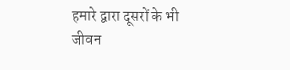हमारे द्वारा दूसरों के भी जीवन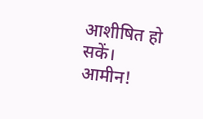आशीषित हो सकें। आमीन!